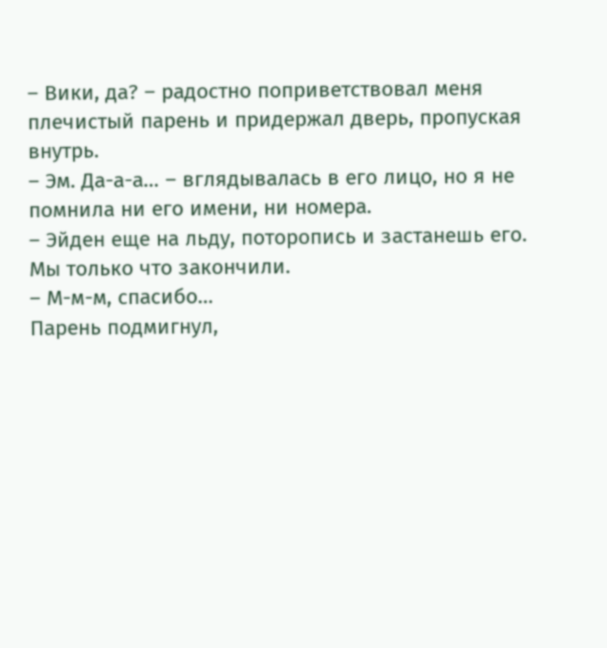– Вики, да? – радостно поприветствовал меня плечистый парень и придержал дверь, пропуская внутрь.
– Эм. Да-а-а… – вглядывалась в его лицо, но я не помнила ни его имени, ни номера.
– Эйден еще на льду, поторопись и застанешь его. Мы только что закончили.
– М-м-м, спасибо…
Парень подмигнул,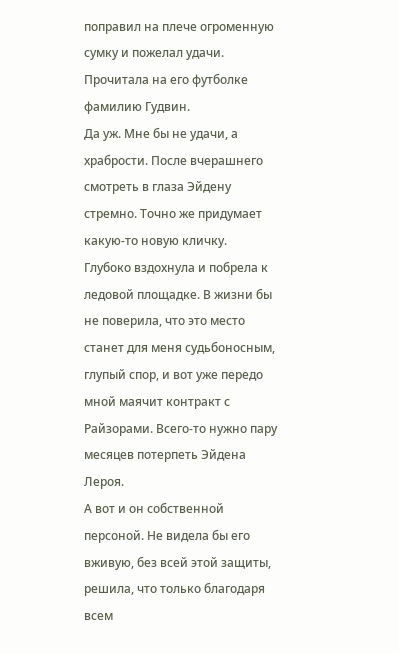поправил на плече огроменную сумку и пожелал удачи.
Прочитала на его футболке фамилию Гудвин.
Да уж. Мне бы не удачи, а храбрости. После вчерашнего смотреть в глаза Эйдену стремно. Точно же придумает какую-то новую кличку.
Глубоко вздохнула и побрела к ледовой площадке. В жизни бы не поверила, что это место станет для меня судьбоносным, глупый спор, и вот уже передо мной маячит контракт с Райзорами. Всего-то нужно пару месяцев потерпеть Эйдена Лероя.
А вот и он собственной персоной. Не видела бы его вживую, без всей этой защиты, решила, что только благодаря всем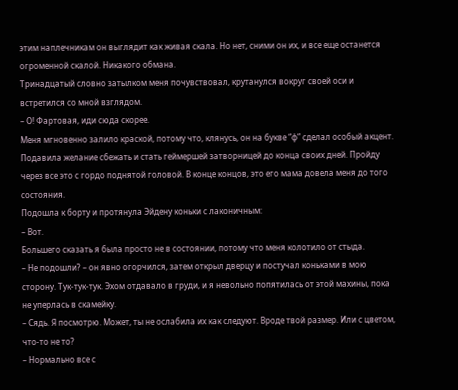этим наплечникам он выглядит как живая скала. Но нет, сними он их, и все еще останется огроменной скалой. Никакого обмана.
Тринадцатый словно затылком меня почувствовал, крутанулся вокруг своей оси и встретился со мной взглядом.
– О! Фартовая, иди сюда скорее.
Меня мгновенно залило краской, потому что, клянусь, он на букве “ф” сделал особый акцент.
Подавила желание сбежать и стать геймершей затворницей до конца своих дней. Пройду через все это с гордо поднятой головой. В конце концов, это его мама довела меня до того состояния.
Подошла к борту и протянула Эйдену коньки с лаконичным:
– Вот.
Большего сказать я была просто не в состоянии, потому что меня колотило от стыда.
– Не подошли? – он явно огорчился, затем открыл дверцу и постучал коньками в мою сторону. Тук-тук-тук. Эхом отдавало в груди, и я невольно попятилась от этой махины, пока не уперлась в скамейку.
– Сядь. Я посмотрю. Может, ты не ослабила их как следуют. Вроде твой размер. Или с цветом, что-то не то?
– Нормально все с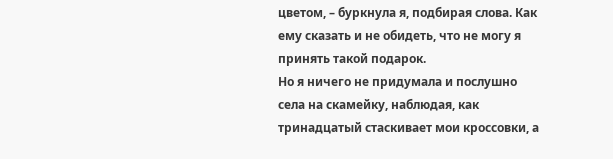цветом, – буркнула я, подбирая слова. Как ему сказать и не обидеть, что не могу я принять такой подарок.
Но я ничего не придумала и послушно села на скамейку, наблюдая, как тринадцатый стаскивает мои кроссовки, а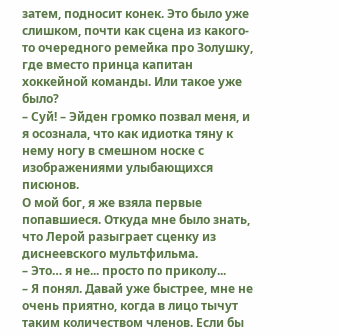затем, подносит конек. Это было уже слишком, почти как сцена из какого-то очередного ремейка про Золушку, где вместо принца капитан хоккейной команды. Или такое уже было?
– Суй! – Эйден громко позвал меня, и я осознала, что как идиотка тяну к нему ногу в смешном носке с изображениями улыбающихся писюнов.
О мой бог, я же взяла первые попавшиеся. Откуда мне было знать, что Лерой разыграет сценку из диснеевского мультфильма.
– Это… я не... просто по приколу...
– Я понял. Давай уже быстрее, мне не очень приятно, когда в лицо тычут таким количеством членов. Если бы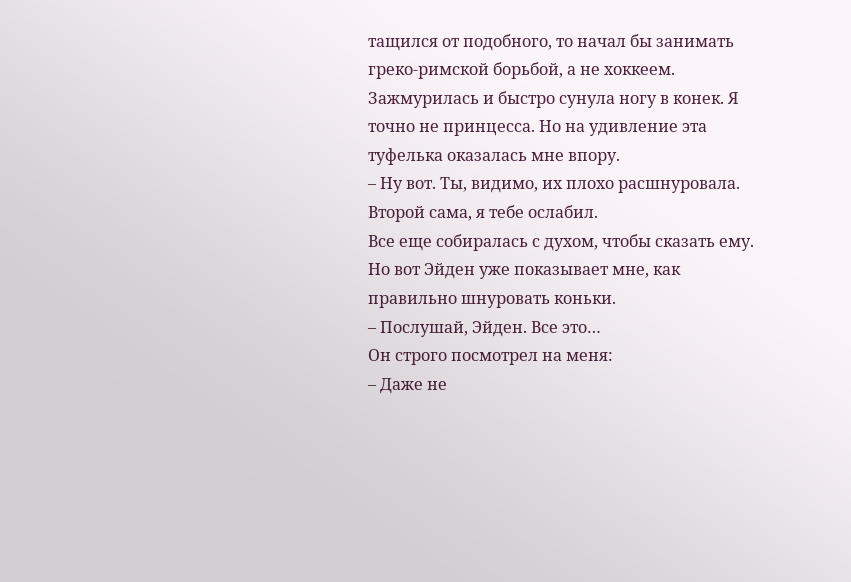тащился от подобного, то начал бы занимать греко-римской борьбой, а не хоккеем.
Зажмурилась и быстро сунула ногу в конек. Я точно не принцесса. Но на удивление эта туфелька оказалась мне впору.
– Ну вот. Ты, видимо, их плохо расшнуровала. Второй сама, я тебе ослабил.
Все еще собиралась с духом, чтобы сказать ему. Но вот Эйден уже показывает мне, как правильно шнуровать коньки.
– Послушай, Эйден. Все это…
Он строго посмотрел на меня:
– Даже не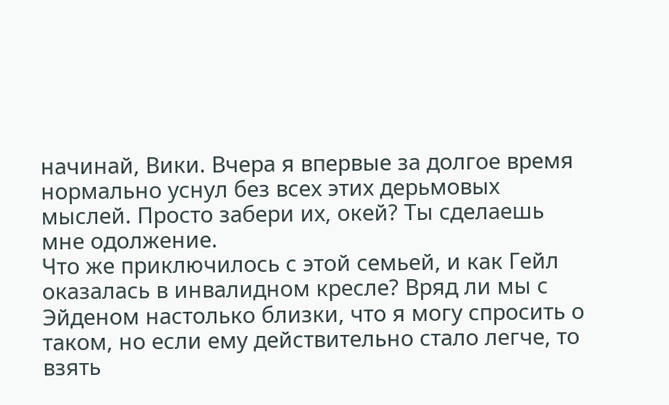начинай, Вики. Вчера я впервые за долгое время нормально уснул без всех этих дерьмовых мыслей. Просто забери их, окей? Ты сделаешь мне одолжение.
Что же приключилось с этой семьей, и как Гейл оказалась в инвалидном кресле? Вряд ли мы с Эйденом настолько близки, что я могу спросить о таком, но если ему действительно стало легче, то взять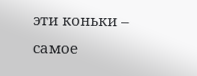эти коньки – самое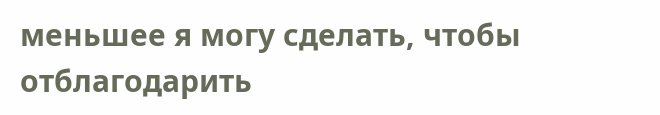меньшее я могу сделать, чтобы отблагодарить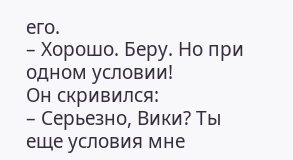его.
– Хорошо. Беру. Но при одном условии!
Он скривился:
– Серьезно, Вики? Ты еще условия мне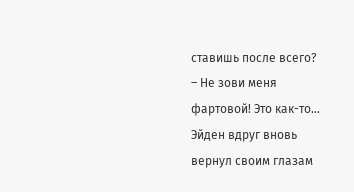ставишь после всего?
– Не зови меня фартовой! Это как-то…
Эйден вдруг вновь вернул своим глазам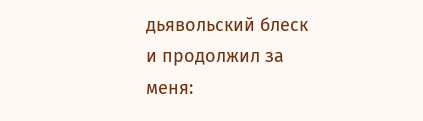дьявольский блеск и продолжил за меня: